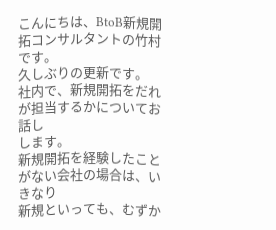こんにちは、BtoB新規開拓コンサルタントの竹村です。
久しぶりの更新です。
社内で、新規開拓をだれが担当するかについてお話し
します。
新規開拓を経験したことがない会社の場合は、いきなり
新規といっても、むずか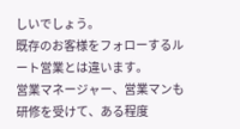しいでしょう。
既存のお客様をフォローするルート営業とは違います。
営業マネージャー、営業マンも研修を受けて、ある程度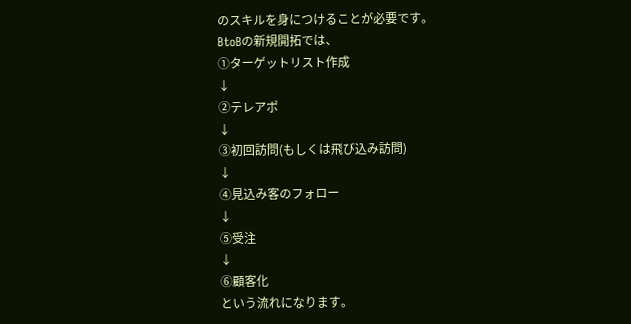のスキルを身につけることが必要です。
BtoBの新規開拓では、
①ターゲットリスト作成
↓
②テレアポ
↓
③初回訪問(もしくは飛び込み訪問)
↓
④見込み客のフォロー
↓
⑤受注
↓
⑥顧客化
という流れになります。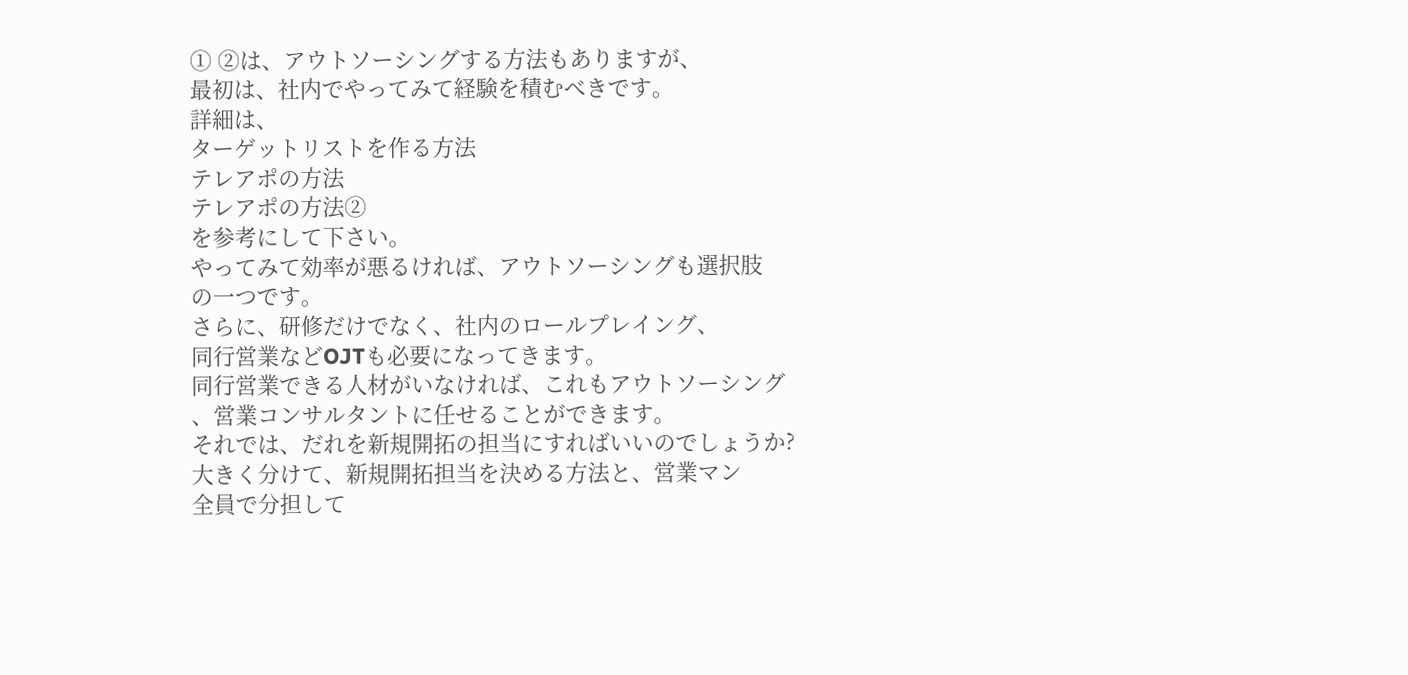① ②は、アウトソーシングする方法もありますが、
最初は、社内でやってみて経験を積むべきです。
詳細は、
ターゲットリストを作る方法
テレアポの方法
テレアポの方法②
を参考にして下さい。
やってみて効率が悪るければ、アウトソーシングも選択肢
の一つです。
さらに、研修だけでなく、社内のロールプレイング、
同行営業などOJTも必要になってきます。
同行営業できる人材がいなければ、これもアウトソーシング
、営業コンサルタントに任せることができます。
それでは、だれを新規開拓の担当にすればいいのでしょうか?
大きく分けて、新規開拓担当を決める方法と、営業マン
全員で分担して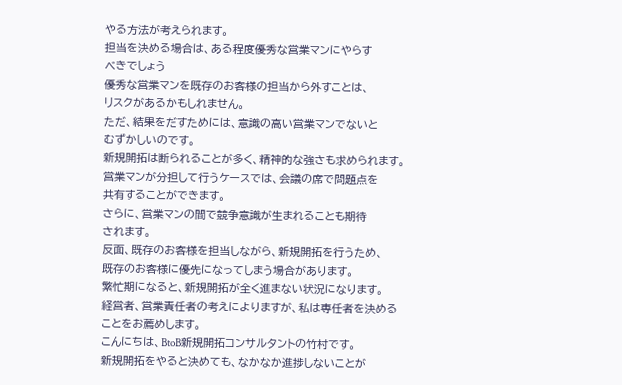やる方法が考えられます。
担当を決める場合は、ある程度優秀な営業マンにやらす
べきでしょう
優秀な営業マンを既存のお客様の担当から外すことは、
リスクがあるかもしれません。
ただ、結果をだすためには、意識の高い営業マンでないと
むずかしいのです。
新規開拓は断られることが多く、精神的な強さも求められます。
営業マンが分担して行うケースでは、会議の席で問題点を
共有することができます。
さらに、営業マンの間で競争意識が生まれることも期待
されます。
反面、既存のお客様を担当しながら、新規開拓を行うため、
既存のお客様に優先になってしまう場合があります。
繁忙期になると、新規開拓が全く進まない状況になります。
経営者、営業責任者の考えによりますが、私は専任者を決める
ことをお薦めします。
こんにちは、BtoB新規開拓コンサルタントの竹村です。
新規開拓をやると決めても、なかなか進捗しないことが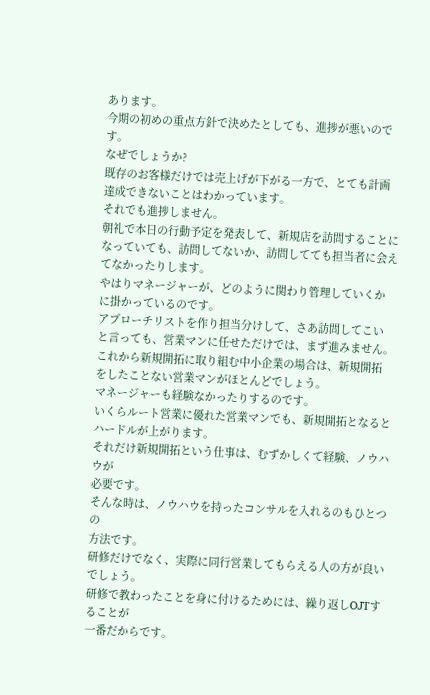あります。
今期の初めの重点方針で決めたとしても、進捗が悪いのです。
なぜでしょうか?
既存のお客様だけでは売上げが下がる一方で、とても計画
達成できないことはわかっています。
それでも進捗しません。
朝礼で本日の行動予定を発表して、新規店を訪問することに
なっていても、訪問してないか、訪問してても担当者に会え
てなかったりします。
やはりマネージャーが、どのように関わり管理していくか
に掛かっているのです。
アプローチリストを作り担当分けして、さあ訪問してこい
と言っても、営業マンに任せただけでは、まず進みません。
これから新規開拓に取り組む中小企業の場合は、新規開拓
をしたことない営業マンがほとんどでしょう。
マネージャーも経験なかったりするのです。
いくらルート営業に優れた営業マンでも、新規開拓となると
ハードルが上がります。
それだけ新規開拓という仕事は、むずかしくて経験、ノウハウが
必要です。
そんな時は、ノウハウを持ったコンサルを入れるのもひとつの
方法です。
研修だけでなく、実際に同行営業してもらえる人の方が良いでしょう。
研修で教わったことを身に付けるためには、繰り返しOJTすることが
一番だからです。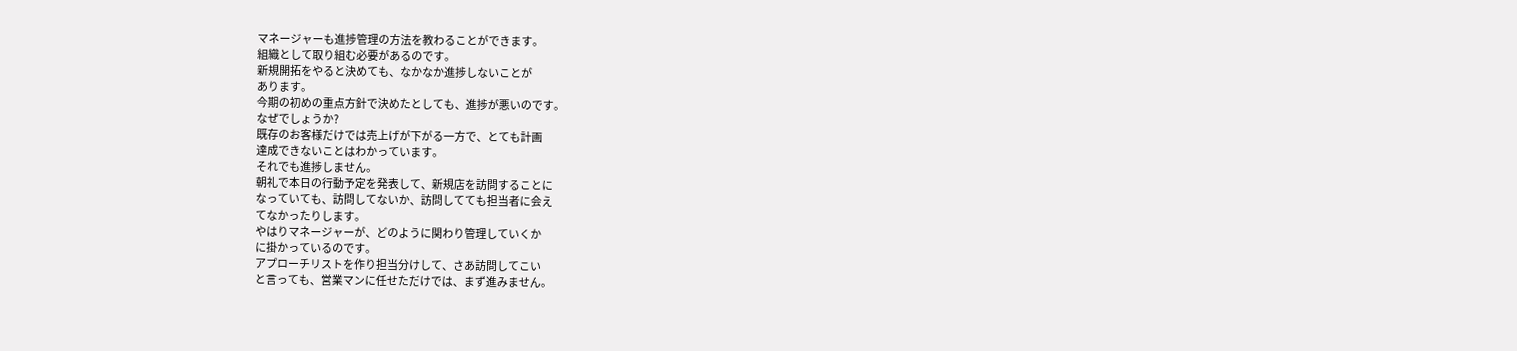マネージャーも進捗管理の方法を教わることができます。
組織として取り組む必要があるのです。
新規開拓をやると決めても、なかなか進捗しないことが
あります。
今期の初めの重点方針で決めたとしても、進捗が悪いのです。
なぜでしょうか?
既存のお客様だけでは売上げが下がる一方で、とても計画
達成できないことはわかっています。
それでも進捗しません。
朝礼で本日の行動予定を発表して、新規店を訪問することに
なっていても、訪問してないか、訪問してても担当者に会え
てなかったりします。
やはりマネージャーが、どのように関わり管理していくか
に掛かっているのです。
アプローチリストを作り担当分けして、さあ訪問してこい
と言っても、営業マンに任せただけでは、まず進みません。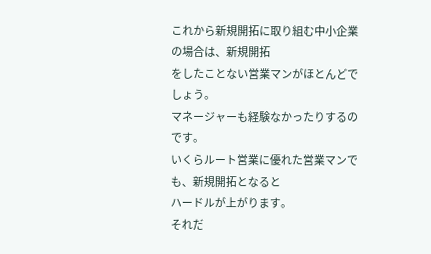これから新規開拓に取り組む中小企業の場合は、新規開拓
をしたことない営業マンがほとんどでしょう。
マネージャーも経験なかったりするのです。
いくらルート営業に優れた営業マンでも、新規開拓となると
ハードルが上がります。
それだ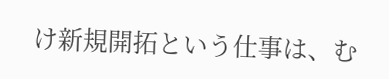け新規開拓という仕事は、む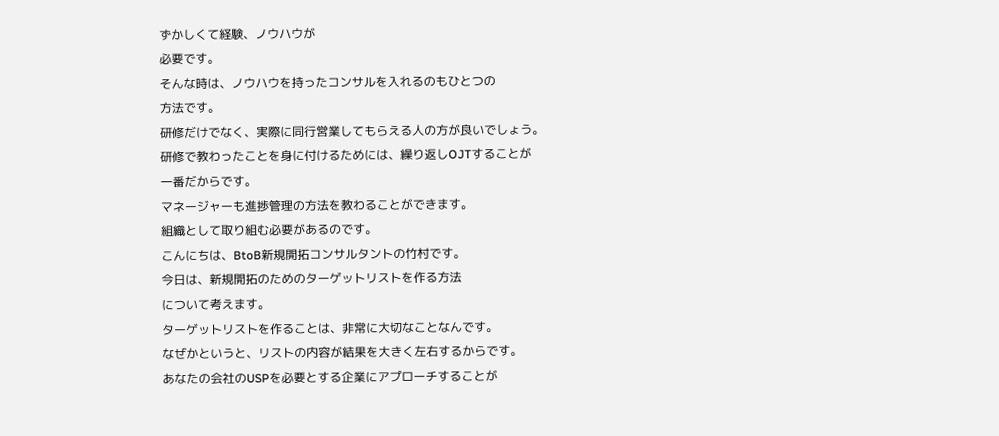ずかしくて経験、ノウハウが
必要です。
そんな時は、ノウハウを持ったコンサルを入れるのもひとつの
方法です。
研修だけでなく、実際に同行営業してもらえる人の方が良いでしょう。
研修で教わったことを身に付けるためには、繰り返しOJTすることが
一番だからです。
マネージャーも進捗管理の方法を教わることができます。
組織として取り組む必要があるのです。
こんにちは、BtoB新規開拓コンサルタントの竹村です。
今日は、新規開拓のためのターゲットリストを作る方法
について考えます。
ターゲットリストを作ることは、非常に大切なことなんです。
なぜかというと、リストの内容が結果を大きく左右するからです。
あなたの会社のUSPを必要とする企業にアプローチすることが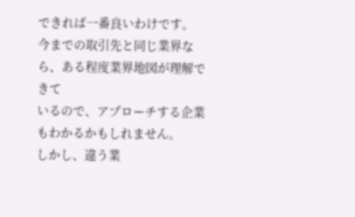できれば一番良いわけです。
今までの取引先と同じ業界なら、ある程度業界地図が理解できて
いるので、アプローチする企業もわかるかもしれません。
しかし、違う業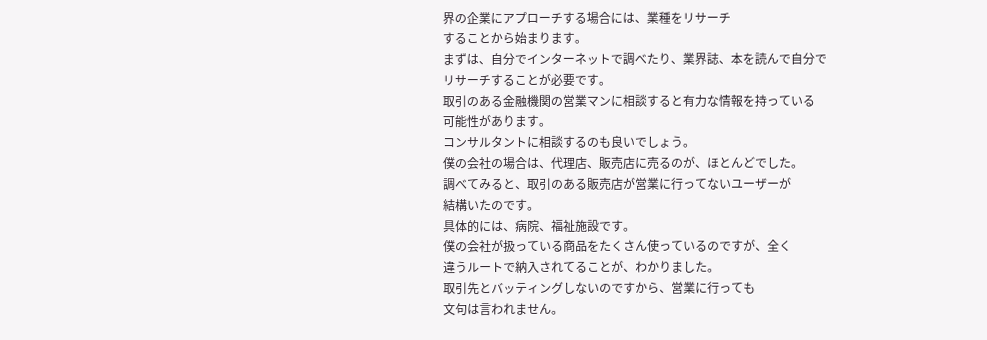界の企業にアプローチする場合には、業種をリサーチ
することから始まります。
まずは、自分でインターネットで調べたり、業界誌、本を読んで自分で
リサーチすることが必要です。
取引のある金融機関の営業マンに相談すると有力な情報を持っている
可能性があります。
コンサルタントに相談するのも良いでしょう。
僕の会社の場合は、代理店、販売店に売るのが、ほとんどでした。
調べてみると、取引のある販売店が営業に行ってないユーザーが
結構いたのです。
具体的には、病院、福祉施設です。
僕の会社が扱っている商品をたくさん使っているのですが、全く
違うルートで納入されてることが、わかりました。
取引先とバッティングしないのですから、営業に行っても
文句は言われません。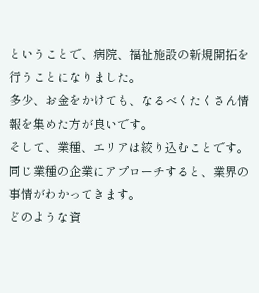ということで、病院、福祉施設の新規開拓を行うことになりました。
多少、お金をかけても、なるべくたくさん情報を集めた方が良いです。
そして、業種、エリアは絞り込むことです。
同じ業種の企業にアプローチすると、業界の事情がわかってきます。
どのような資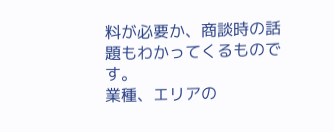料が必要か、商談時の話題もわかってくるものです。
業種、エリアの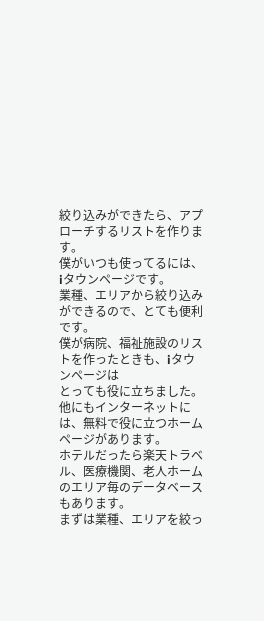絞り込みができたら、アプローチするリストを作ります。
僕がいつも使ってるには、iタウンページです。
業種、エリアから絞り込みができるので、とても便利です。
僕が病院、福祉施設のリストを作ったときも、iタウンページは
とっても役に立ちました。
他にもインターネットには、無料で役に立つホームページがあります。
ホテルだったら楽天トラベル、医療機関、老人ホームのエリア毎のデータベース
もあります。
まずは業種、エリアを絞っ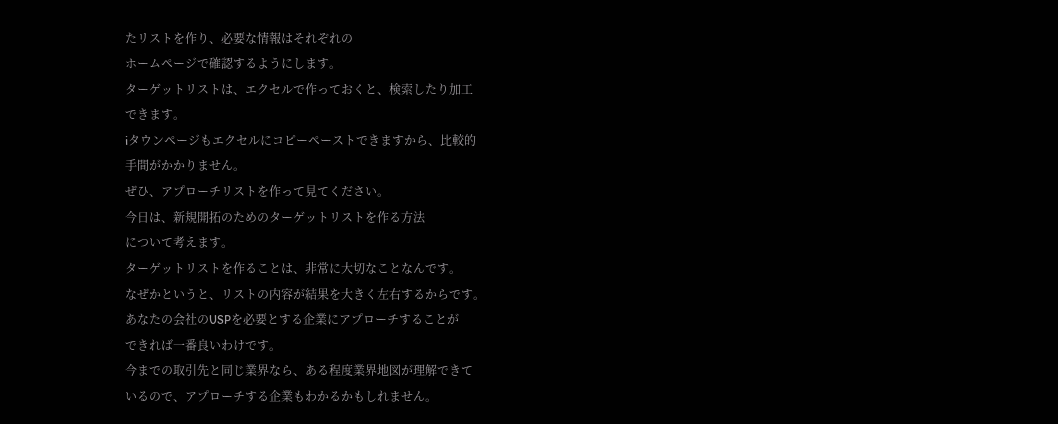たリストを作り、必要な情報はそれぞれの
ホームページで確認するようにします。
ターゲットリストは、エクセルで作っておくと、検索したり加工
できます。
iタウンページもエクセルにコピーペーストできますから、比較的
手間がかかりません。
ぜひ、アプローチリストを作って見てください。
今日は、新規開拓のためのターゲットリストを作る方法
について考えます。
ターゲットリストを作ることは、非常に大切なことなんです。
なぜかというと、リストの内容が結果を大きく左右するからです。
あなたの会社のUSPを必要とする企業にアプローチすることが
できれば一番良いわけです。
今までの取引先と同じ業界なら、ある程度業界地図が理解できて
いるので、アプローチする企業もわかるかもしれません。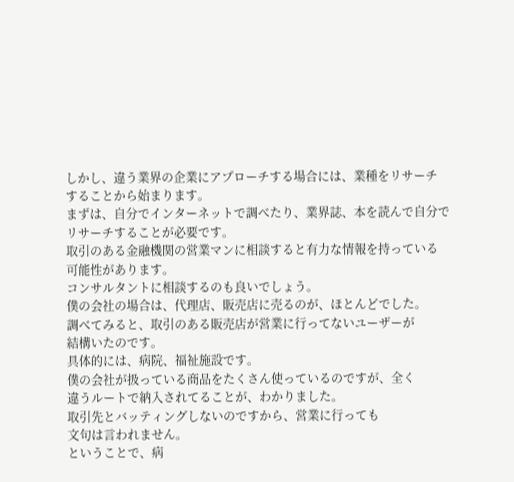しかし、違う業界の企業にアプローチする場合には、業種をリサーチ
することから始まります。
まずは、自分でインターネットで調べたり、業界誌、本を読んで自分で
リサーチすることが必要です。
取引のある金融機関の営業マンに相談すると有力な情報を持っている
可能性があります。
コンサルタントに相談するのも良いでしょう。
僕の会社の場合は、代理店、販売店に売るのが、ほとんどでした。
調べてみると、取引のある販売店が営業に行ってないユーザーが
結構いたのです。
具体的には、病院、福祉施設です。
僕の会社が扱っている商品をたくさん使っているのですが、全く
違うルートで納入されてることが、わかりました。
取引先とバッティングしないのですから、営業に行っても
文句は言われません。
ということで、病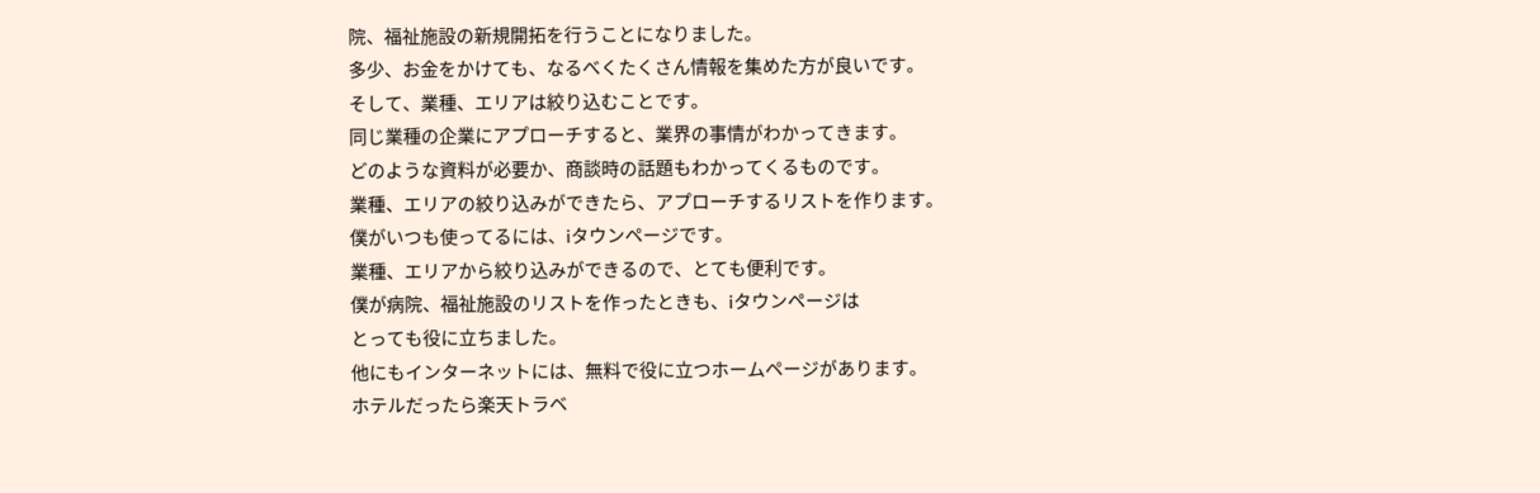院、福祉施設の新規開拓を行うことになりました。
多少、お金をかけても、なるべくたくさん情報を集めた方が良いです。
そして、業種、エリアは絞り込むことです。
同じ業種の企業にアプローチすると、業界の事情がわかってきます。
どのような資料が必要か、商談時の話題もわかってくるものです。
業種、エリアの絞り込みができたら、アプローチするリストを作ります。
僕がいつも使ってるには、iタウンページです。
業種、エリアから絞り込みができるので、とても便利です。
僕が病院、福祉施設のリストを作ったときも、iタウンページは
とっても役に立ちました。
他にもインターネットには、無料で役に立つホームページがあります。
ホテルだったら楽天トラベ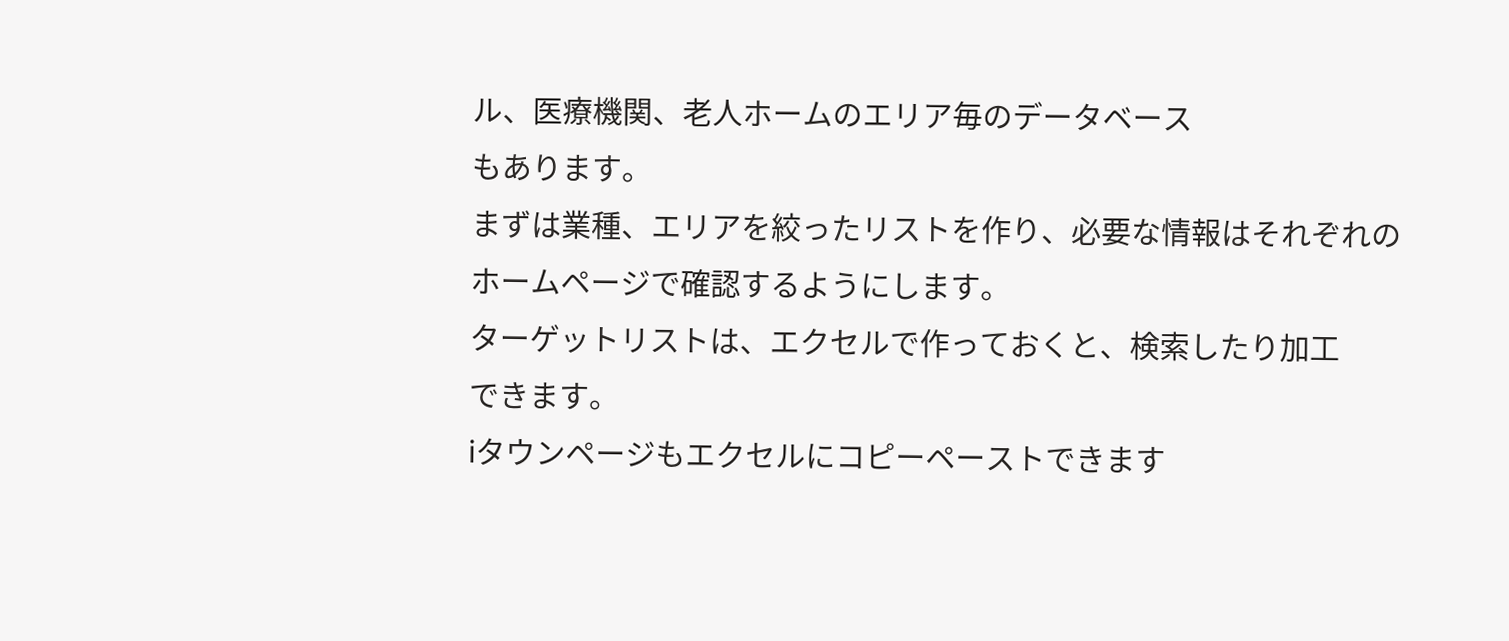ル、医療機関、老人ホームのエリア毎のデータベース
もあります。
まずは業種、エリアを絞ったリストを作り、必要な情報はそれぞれの
ホームページで確認するようにします。
ターゲットリストは、エクセルで作っておくと、検索したり加工
できます。
iタウンページもエクセルにコピーペーストできます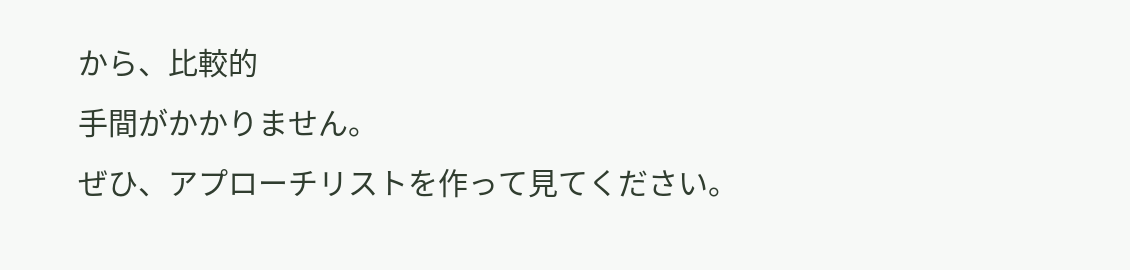から、比較的
手間がかかりません。
ぜひ、アプローチリストを作って見てください。